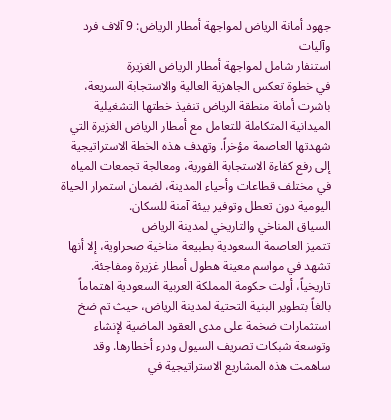جهود أمانة الرياض لمواجهة أمطار الرياض: 9 آلاف فرد وآليات
استنفار شامل لمواجهة أمطار الرياض الغزيرة
في خطوة تعكس الجاهزية العالية والاستجابة السريعة، باشرت أمانة منطقة الرياض تنفيذ خطتها التشغيلية الميدانية المتكاملة للتعامل مع أمطار الرياض الغزيرة التي شهدتها العاصمة مؤخراً. وتهدف هذه الخطة الاستراتيجية إلى رفع كفاءة الاستجابة الفورية، ومعالجة تجمعات المياه في مختلف قطاعات وأحياء المدينة، لضمان استمرار الحياة اليومية دون تعطل وتوفير بيئة آمنة للسكان.
السياق المناخي والتاريخي لمدينة الرياض
تتميز العاصمة السعودية بطبيعة مناخية صحراوية، إلا أنها تشهد في مواسم معينة هطول أمطار غزيرة ومفاجئة. تاريخياً، أولت حكومة المملكة العربية السعودية اهتماماً بالغاً بتطوير البنية التحتية لمدينة الرياض، حيث تم ضخ استثمارات ضخمة على مدى العقود الماضية لإنشاء وتوسعة شبكات تصريف السيول ودرء أخطارها. وقد ساهمت هذه المشاريع الاستراتيجية في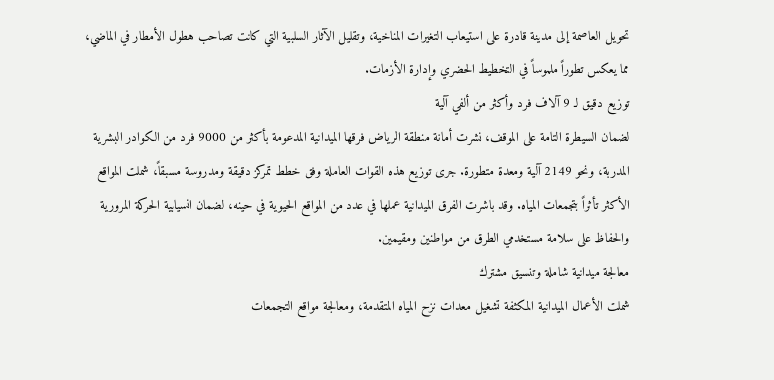تحويل العاصمة إلى مدينة قادرة على استيعاب التغيرات المناخية، وتقليل الآثار السلبية التي كانت تصاحب هطول الأمطار في الماضي، مما يعكس تطوراً ملموساً في التخطيط الحضري وإدارة الأزمات.
توزيع دقيق لـ 9 آلاف فرد وأكثر من ألفي آلية
لضمان السيطرة التامة على الموقف، نشرت أمانة منطقة الرياض فرقها الميدانية المدعومة بأكثر من 9000 فرد من الكوادر البشرية المدربة، ونحو 2149 آلية ومعدة متطورة. جرى توزيع هذه القوات العاملة وفق خطط تمركز دقيقة ومدروسة مسبقاً، شملت المواقع الأكثر تأثراً بتجمعات المياه. وقد باشرت الفرق الميدانية عملها في عدد من المواقع الحيوية في حينه، لضمان انسيابية الحركة المرورية والحفاظ على سلامة مستخدمي الطرق من مواطنين ومقيمين.
معالجة ميدانية شاملة وتنسيق مشترك
شملت الأعمال الميدانية المكثفة تشغيل معدات نزح المياه المتقدمة، ومعالجة مواقع التجمعات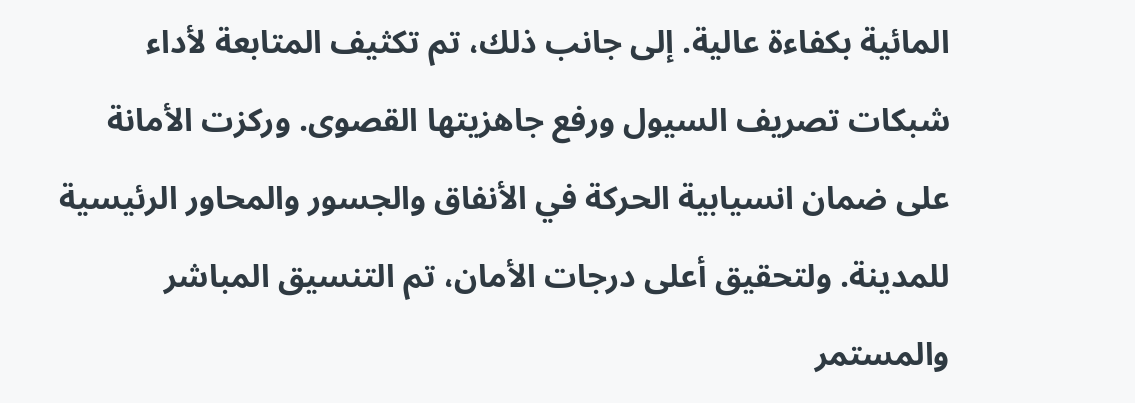المائية بكفاءة عالية. إلى جانب ذلك، تم تكثيف المتابعة لأداء شبكات تصريف السيول ورفع جاهزيتها القصوى. وركزت الأمانة على ضمان انسيابية الحركة في الأنفاق والجسور والمحاور الرئيسية للمدينة. ولتحقيق أعلى درجات الأمان، تم التنسيق المباشر والمستمر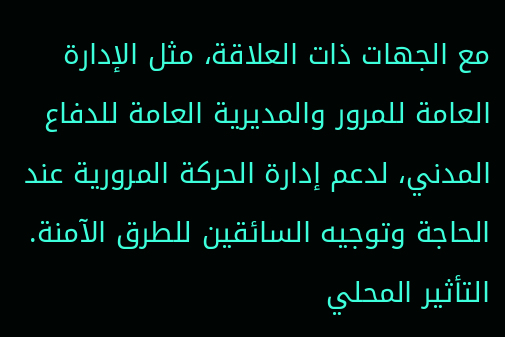مع الجهات ذات العلاقة، مثل الإدارة العامة للمرور والمديرية العامة للدفاع المدني، لدعم إدارة الحركة المرورية عند الحاجة وتوجيه السائقين للطرق الآمنة.
التأثير المحلي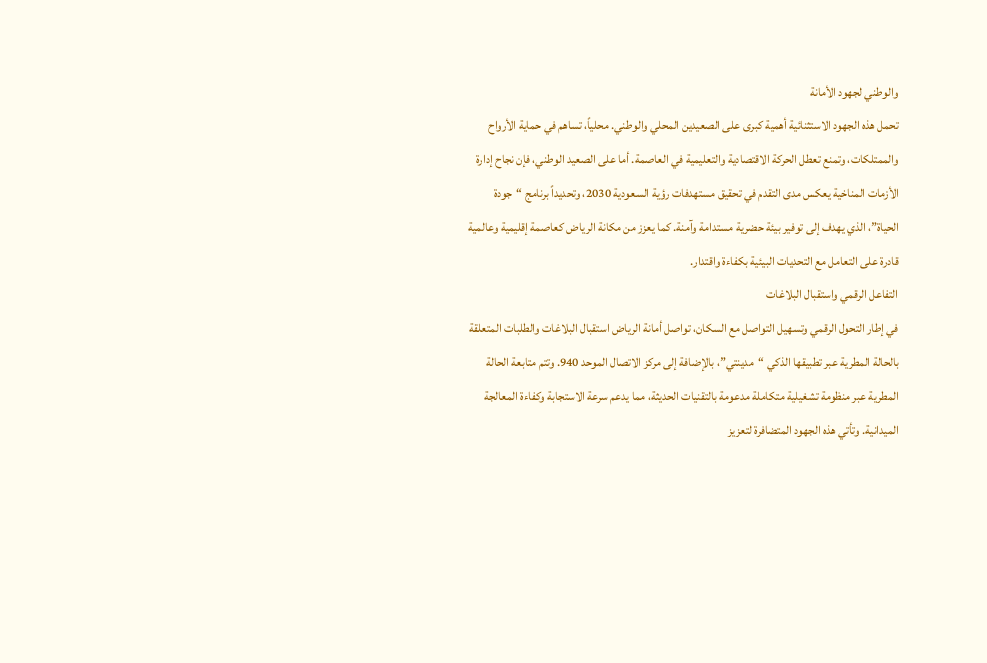والوطني لجهود الأمانة
تحمل هذه الجهود الاستثنائية أهمية كبرى على الصعيدين المحلي والوطني. محلياً، تساهم في حماية الأرواح والممتلكات، وتمنع تعطل الحركة الاقتصادية والتعليمية في العاصمة. أما على الصعيد الوطني، فإن نجاح إدارة الأزمات المناخية يعكس مدى التقدم في تحقيق مستهدفات رؤية السعودية 2030، وتحديداً برنامج “جودة الحياة”، الذي يهدف إلى توفير بيئة حضرية مستدامة وآمنة. كما يعزز من مكانة الرياض كعاصمة إقليمية وعالمية قادرة على التعامل مع التحديات البيئية بكفاءة واقتدار.
التفاعل الرقمي واستقبال البلاغات
في إطار التحول الرقمي وتسهيل التواصل مع السكان، تواصل أمانة الرياض استقبال البلاغات والطلبات المتعلقة بالحالة المطرية عبر تطبيقها الذكي “مدينتي”، بالإضافة إلى مركز الاتصال الموحد 940. وتتم متابعة الحالة المطرية عبر منظومة تشغيلية متكاملة مدعومة بالتقنيات الحديثة، مما يدعم سرعة الاستجابة وكفاءة المعالجة الميدانية. وتأتي هذه الجهود المتضافرة لتعزيز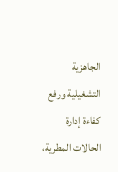الجاهزية التشغيلية ورفع كفاءة إدارة الحالات المطرية،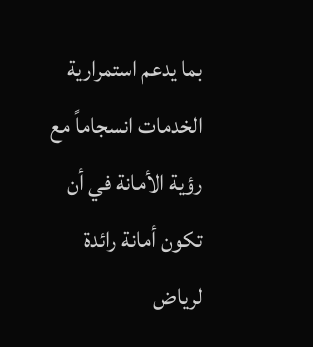بما يدعم استمرارية الخدمات انسجاماً مع رؤية الأمانة في أن تكون أمانة رائدة لرياض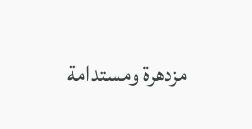مزدهرة ومستدامة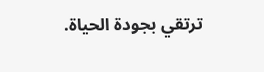ترتقي بجودة الحياة.